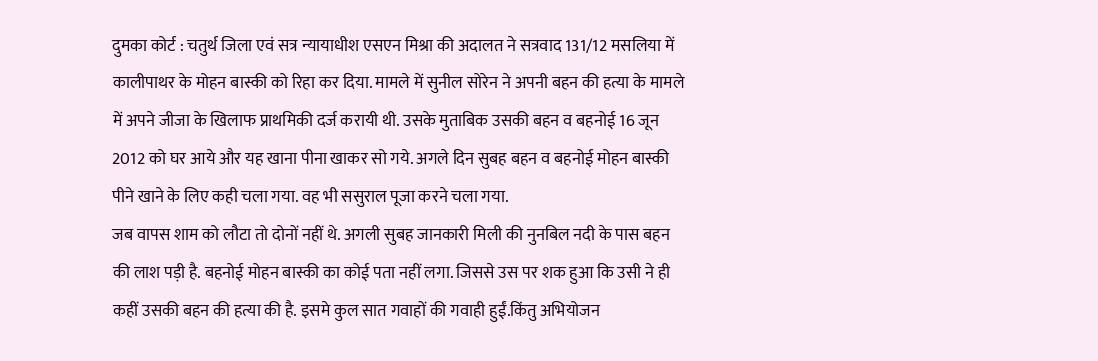दुमका कोर्ट : चतुर्थ जिला एवं सत्र न्यायाधीश एसएन मिश्रा की अदालत ने सत्रवाद 131/12 मसलिया में कालीपाथर के मोहन बास्की को रिहा कर दिया. मामले में सुनील सोरेन ने अपनी बहन की हत्या के मामले में अपने जीजा के खिलाफ प्राथमिकी दर्ज करायी थी. उसके मुताबिक उसकी बहन व बहनोई 16 जून 2012 को घर आये और यह खाना पीना खाकर सो गये. अगले दिन सुबह बहन व बहनोई मोहन बास्की पीने खाने के लिए कही चला गया. वह भी ससुराल पूजा करने चला गया.
जब वापस शाम को लौटा तो दोनों नहीं थे. अगली सुबह जानकारी मिली की नुनबिल नदी के पास बहन की लाश पड़ी है. बहनोई मोहन बास्की का कोई पता नहीं लगा. जिससे उस पर शक हुआ कि उसी ने ही कहीं उसकी बहन की हत्या की है. इसमे कुल सात गवाहों की गवाही हुईं.किंतु अभियोजन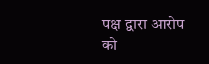पक्ष द्वारा आरोप को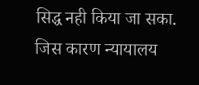सिद्ध नही किया जा सका. जिस कारण न्यायालय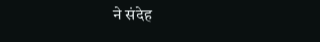ने संदेह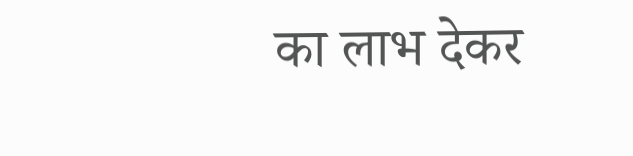का लाभ देकर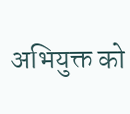अभियुक्त को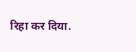रिहा कर दिया.